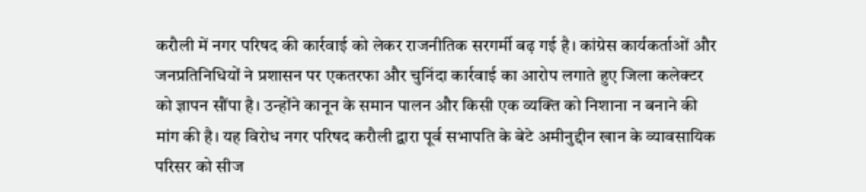करौली में नगर परिषद की कार्रवाई को लेकर राजनीतिक सरगर्मी बढ़ गई है। कांग्रेस कार्यकर्ताओं और जनप्रतिनिधियों ने प्रशासन पर एकतरफा और चुनिंदा कार्रवाई का आरोप लगाते हुए जिला कलेक्टर को ज्ञापन सौंपा है। उन्होंने कानून के समान पालन और किसी एक व्यक्ति को निशाना न बनाने की मांग की है। यह विरोध नगर परिषद करौली द्वारा पूर्व सभापति के बेटे अमीनुद्दीन खान के व्यावसायिक परिसर को सीज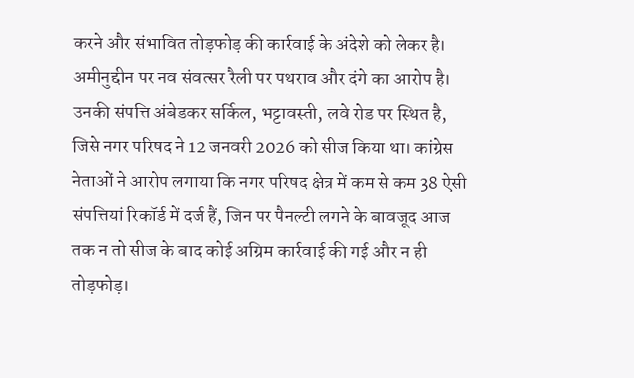करने और संभावित तोड़फोड़ की कार्रवाई के अंदेशे को लेकर है। अमीनुद्दीन पर नव संवत्सर रैली पर पथराव और दंगे का आरोप है। उनकी संपत्ति अंबेडकर सर्किल, भट्टावस्ती, लवे रोड पर स्थित है, जिसे नगर परिषद ने 12 जनवरी 2026 को सीज किया था। कांग्रेस नेताओं ने आरोप लगाया कि नगर परिषद क्षेत्र में कम से कम 38 ऐसी संपत्तियां रिकॉर्ड में दर्ज हैं, जिन पर पैनल्टी लगने के बावजूद आज तक न तो सीज के बाद कोई अग्रिम कार्रवाई की गई और न ही तोड़फोड़।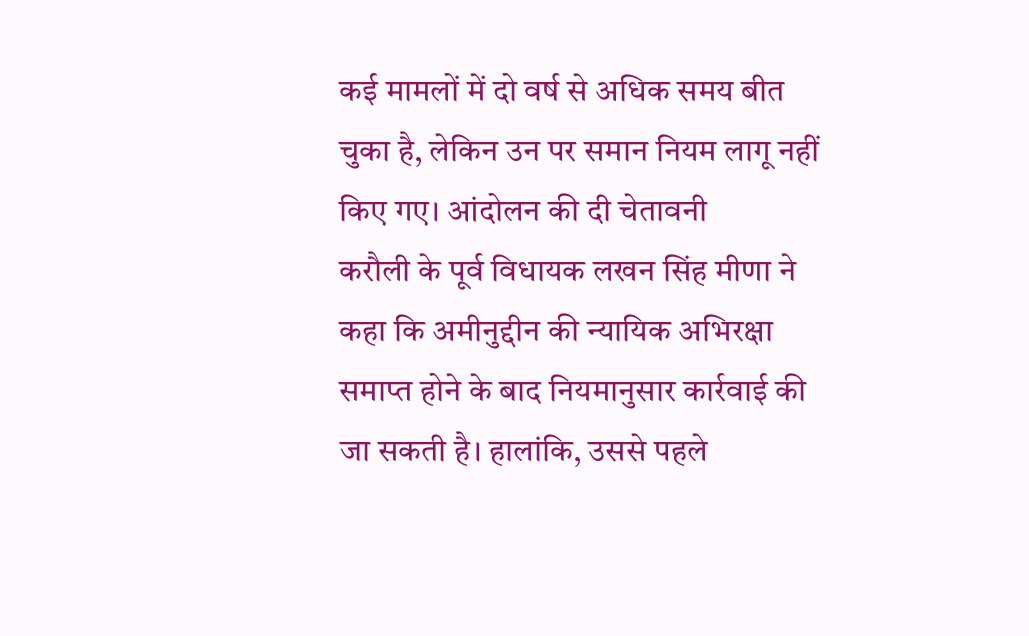कई मामलों में दो वर्ष से अधिक समय बीत चुका है, लेकिन उन पर समान नियम लागू नहीं किए गए। आंदोलन की दी चेतावनी
करौली के पूर्व विधायक लखन सिंह मीणा ने कहा कि अमीनुद्दीन की न्यायिक अभिरक्षा समाप्त होने के बाद नियमानुसार कार्रवाई की जा सकती है। हालांकि, उससे पहले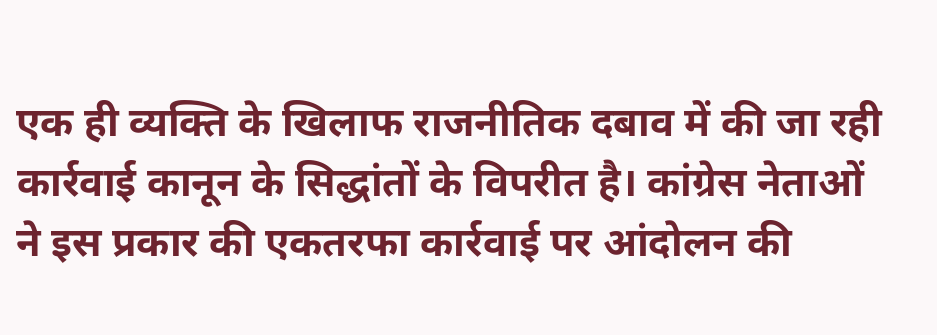एक ही व्यक्ति के खिलाफ राजनीतिक दबाव में की जा रही कार्रवाई कानून के सिद्धांतों के विपरीत है। कांग्रेस नेताओं ने इस प्रकार की एकतरफा कार्रवाई पर आंदोलन की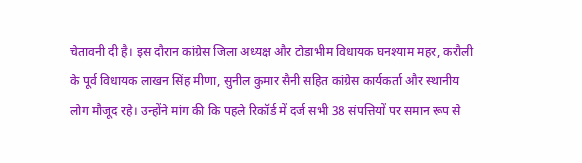चेतावनी दी है। इस दौरान कांग्रेस जिला अध्यक्ष और टोडाभीम विधायक घनश्याम महर, करौली के पूर्व विधायक लाखन सिंह मीणा, सुनील कुमार सैनी सहित कांग्रेस कार्यकर्ता और स्थानीय लोग मौजूद रहे। उन्होंने मांग की कि पहले रिकॉर्ड में दर्ज सभी 38 संपत्तियों पर समान रूप से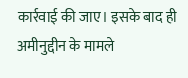कार्रवाई की जाए। इसके बाद ही अमीनुद्दीन के मामले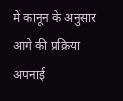में कानून के अनुसार आगे की प्रक्रिया अपनाई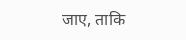जाए, ताकि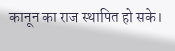कानून का राज स्थापित हो सके।